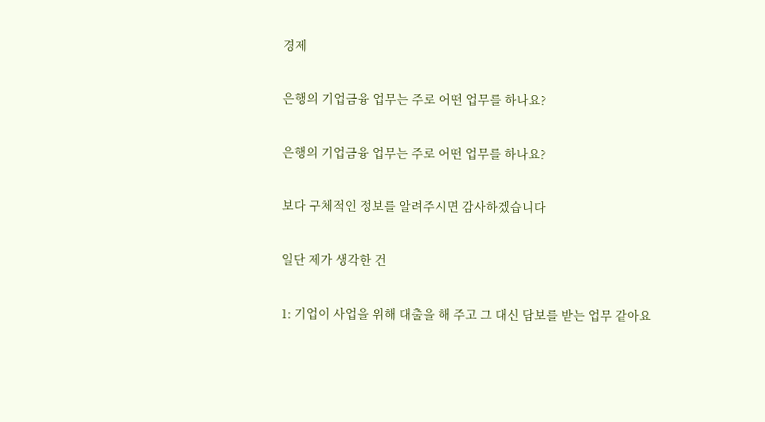경제

은행의 기업금융 업무는 주로 어떤 업무를 하나요?

은행의 기업금융 업무는 주로 어떤 업무를 하나요?

보다 구체적인 정보를 알려주시면 감사하겠습니다

일단 제가 생각한 건

1: 기업이 사업을 위해 대출을 해 주고 그 대신 담보를 받는 업무 같아요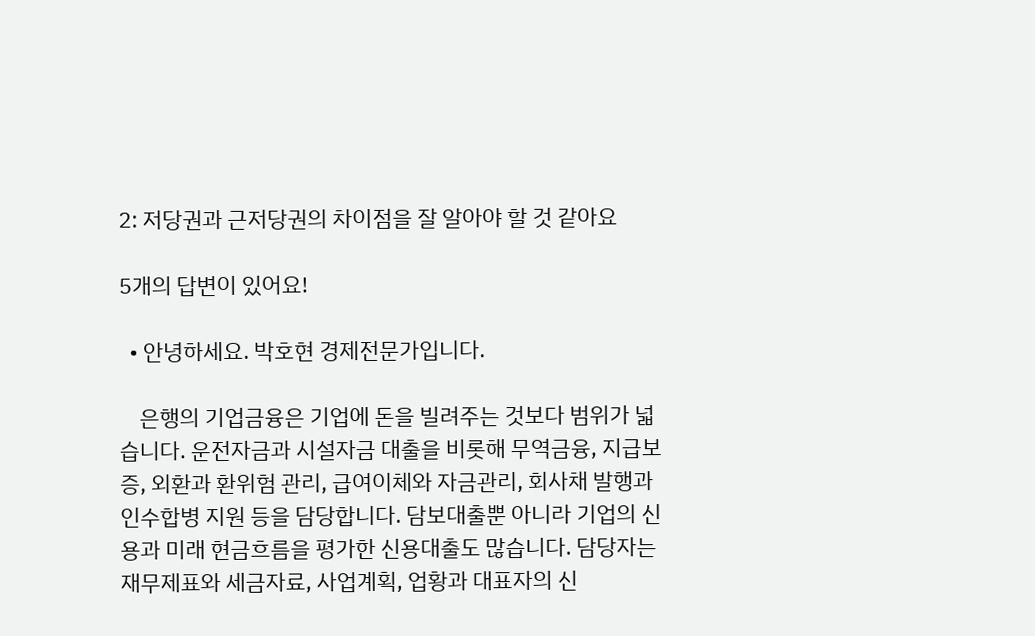2: 저당권과 근저당권의 차이점을 잘 알아야 할 것 같아요

5개의 답변이 있어요!

  • 안녕하세요. 박호현 경제전문가입니다.

    은행의 기업금융은 기업에 돈을 빌려주는 것보다 범위가 넓습니다. 운전자금과 시설자금 대출을 비롯해 무역금융, 지급보증, 외환과 환위험 관리, 급여이체와 자금관리, 회사채 발행과 인수합병 지원 등을 담당합니다. 담보대출뿐 아니라 기업의 신용과 미래 현금흐름을 평가한 신용대출도 많습니다. 담당자는 재무제표와 세금자료, 사업계획, 업황과 대표자의 신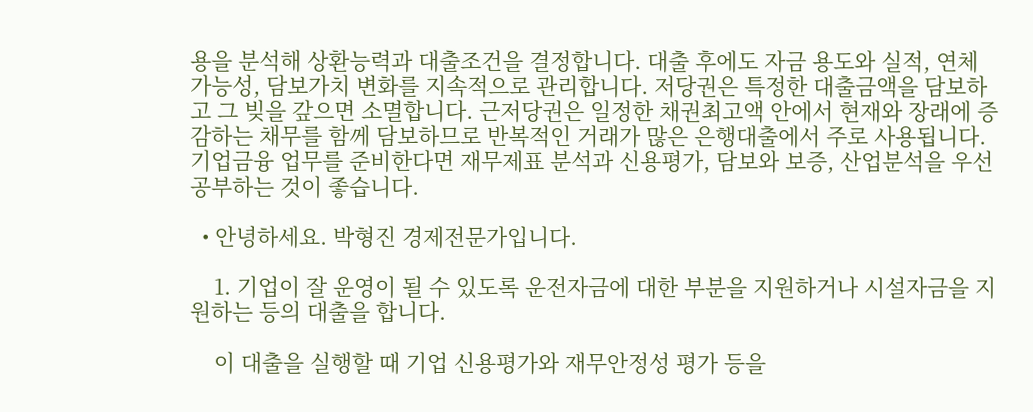용을 분석해 상환능력과 대출조건을 결정합니다. 대출 후에도 자금 용도와 실적, 연체 가능성, 담보가치 변화를 지속적으로 관리합니다. 저당권은 특정한 대출금액을 담보하고 그 빚을 갚으면 소멸합니다. 근저당권은 일정한 채권최고액 안에서 현재와 장래에 증감하는 채무를 함께 담보하므로 반복적인 거래가 많은 은행대출에서 주로 사용됩니다. 기업금융 업무를 준비한다면 재무제표 분석과 신용평가, 담보와 보증, 산업분석을 우선 공부하는 것이 좋습니다.

  • 안녕하세요. 박형진 경제전문가입니다.

    1. 기업이 잘 운영이 될 수 있도록 운전자금에 대한 부분을 지원하거나 시설자금을 지원하는 등의 대출을 합니다.

    이 대출을 실행할 때 기업 신용평가와 재무안정성 평가 등을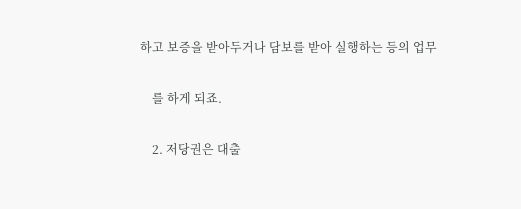하고 보증을 받아두거나 담보를 받아 실행하는 등의 업무

    를 하게 되죠.

    2. 저당권은 대출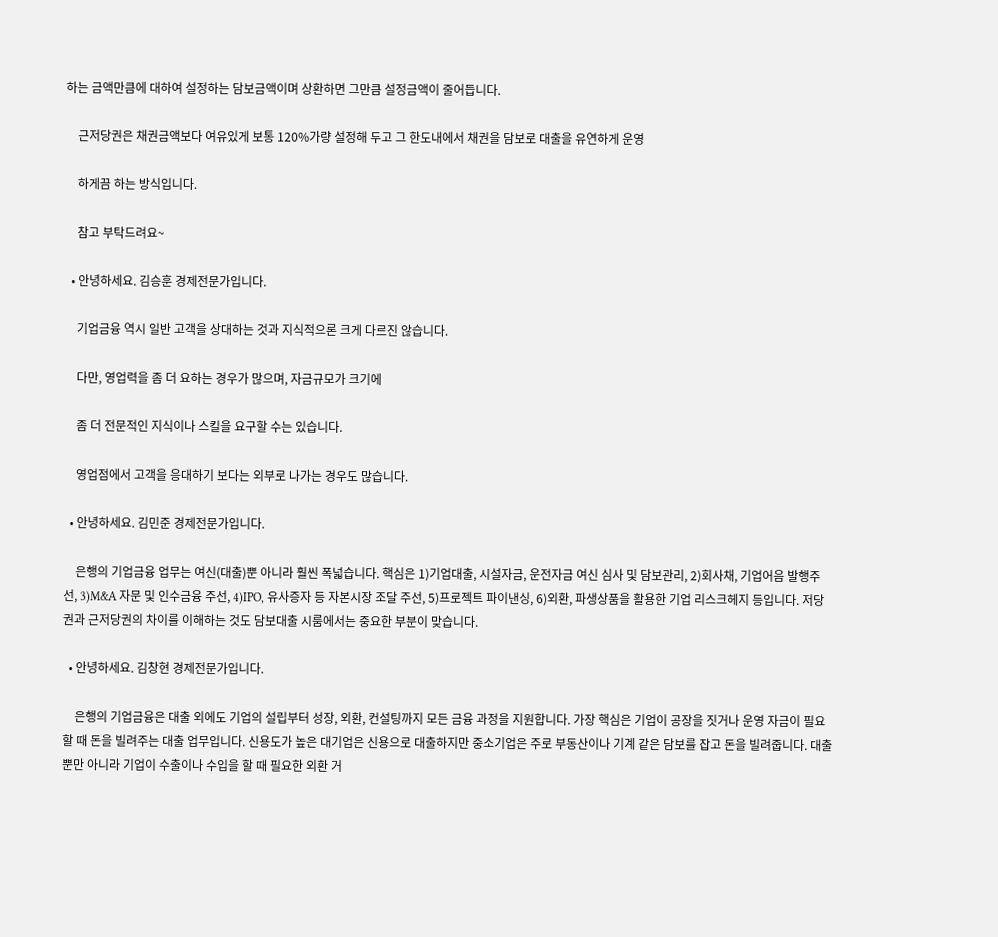하는 금액만큼에 대하여 설정하는 담보금액이며 상환하면 그만큼 설정금액이 줄어듭니다.

    근저당권은 채권금액보다 여유있게 보통 120%가량 설정해 두고 그 한도내에서 채권을 담보로 대출을 유연하게 운영

    하게끔 하는 방식입니다.

    참고 부탁드려요~

  • 안녕하세요. 김승훈 경제전문가입니다.

    기업금융 역시 일반 고객을 상대하는 것과 지식적으론 크게 다르진 않습니다.

    다만, 영업력을 좀 더 요하는 경우가 많으며, 자금규모가 크기에

    좀 더 전문적인 지식이나 스킬을 요구할 수는 있습니다.

    영업점에서 고객을 응대하기 보다는 외부로 나가는 경우도 많습니다.

  • 안녕하세요. 김민준 경제전문가입니다.

    은행의 기업금융 업무는 여신(대출)뿐 아니라 훨씬 폭넓습니다. 핵심은 1)기업대출, 시설자금, 운전자금 여신 심사 및 담보관리, 2)회사채, 기업어음 발행주선, 3)M&A 자문 및 인수금융 주선, 4)IPO, 유사증자 등 자본시장 조달 주선, 5)프로젝트 파이낸싱, 6)외환, 파생상품을 활용한 기업 리스크헤지 등입니다. 저당권과 근저당권의 차이를 이해하는 것도 담보대출 시룸에서는 중요한 부분이 맞습니다.

  • 안녕하세요. 김창현 경제전문가입니다.

    은행의 기업금융은 대출 외에도 기업의 설립부터 성장, 외환, 컨설팅까지 모든 금융 과정을 지원합니다. 가장 핵심은 기업이 공장을 짓거나 운영 자금이 필요할 때 돈을 빌려주는 대출 업무입니다. 신용도가 높은 대기업은 신용으로 대출하지만 중소기업은 주로 부동산이나 기계 같은 담보를 잡고 돈을 빌려줍니다. 대출뿐만 아니라 기업이 수출이나 수입을 할 때 필요한 외환 거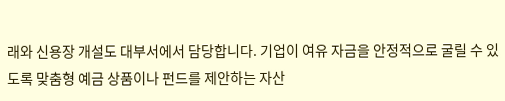래와 신용장 개설도 대부서에서 담당합니다. 기업이 여유 자금을 안정적으로 굴릴 수 있도록 맞춤형 예금 상품이나 펀드를 제안하는 자산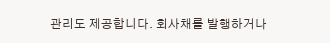관리도 제공합니다. 회사채를 발행하거나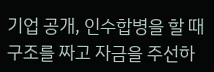기업 공개, 인수합병을 할 때 구조를 짜고 자금을 주선하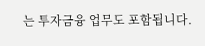는 투자금융 업무도 포함됩니다.